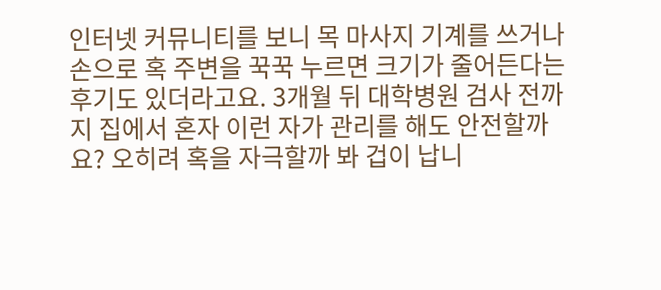인터넷 커뮤니티를 보니 목 마사지 기계를 쓰거나 손으로 혹 주변을 꾹꾹 누르면 크기가 줄어든다는 후기도 있더라고요. 3개월 뒤 대학병원 검사 전까지 집에서 혼자 이런 자가 관리를 해도 안전할까요? 오히려 혹을 자극할까 봐 겁이 납니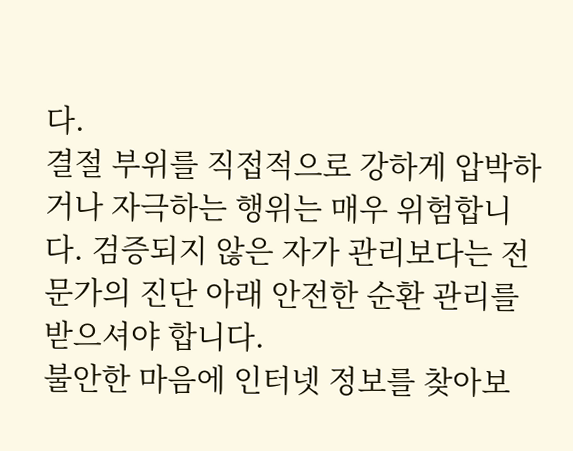다.
결절 부위를 직접적으로 강하게 압박하거나 자극하는 행위는 매우 위험합니다. 검증되지 않은 자가 관리보다는 전문가의 진단 아래 안전한 순환 관리를 받으셔야 합니다.
불안한 마음에 인터넷 정보를 찾아보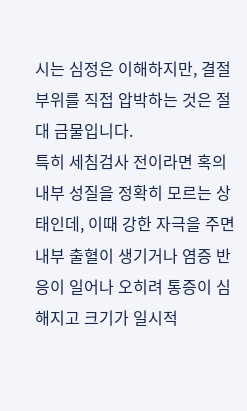시는 심정은 이해하지만, 결절 부위를 직접 압박하는 것은 절대 금물입니다.
특히 세침검사 전이라면 혹의 내부 성질을 정확히 모르는 상태인데, 이때 강한 자극을 주면 내부 출혈이 생기거나 염증 반응이 일어나 오히려 통증이 심해지고 크기가 일시적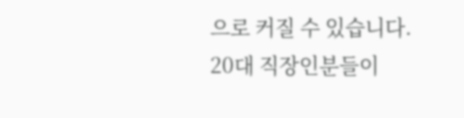으로 커질 수 있습니다.
20대 직장인분들이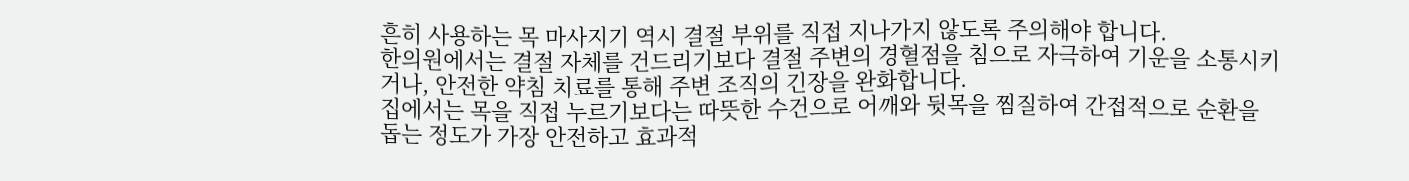흔히 사용하는 목 마사지기 역시 결절 부위를 직접 지나가지 않도록 주의해야 합니다.
한의원에서는 결절 자체를 건드리기보다 결절 주변의 경혈점을 침으로 자극하여 기운을 소통시키거나, 안전한 약침 치료를 통해 주변 조직의 긴장을 완화합니다.
집에서는 목을 직접 누르기보다는 따뜻한 수건으로 어깨와 뒷목을 찜질하여 간접적으로 순환을 돕는 정도가 가장 안전하고 효과적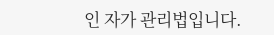인 자가 관리법입니다.